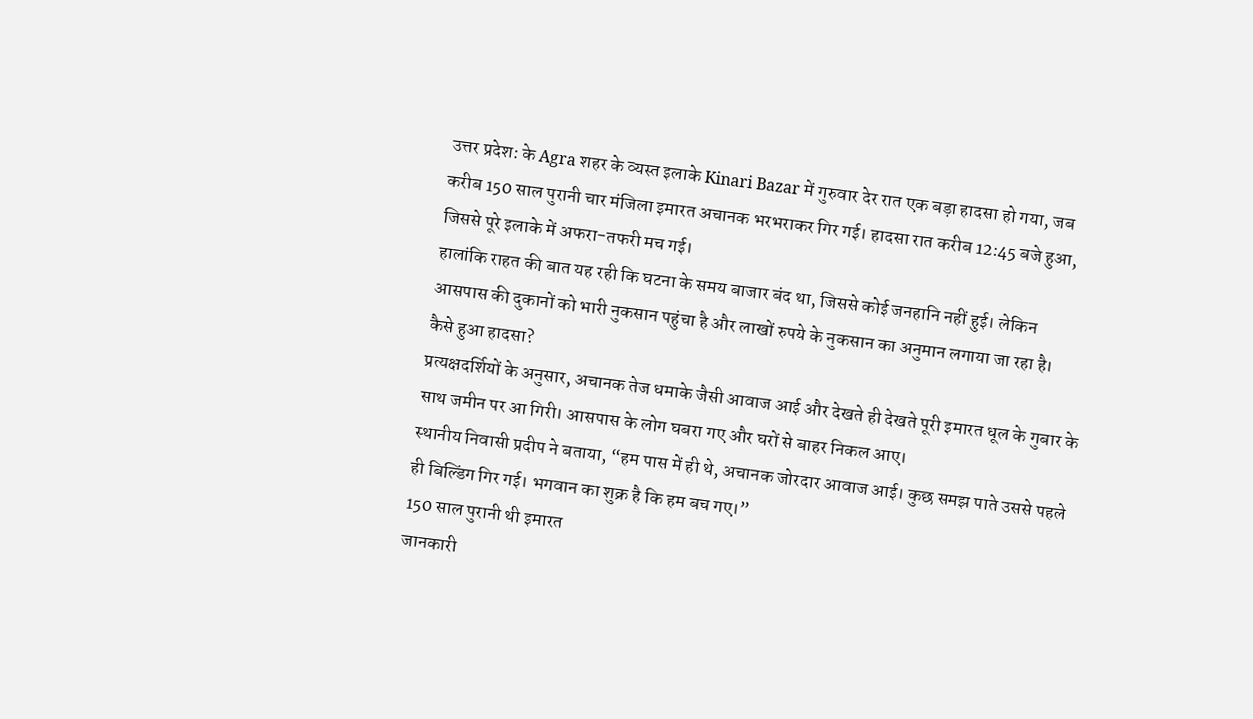उत्तर प्रदेश: के Agra शहर के व्यस्त इलाके Kinari Bazar में गुरुवार देर रात एक बड़ा हादसा हो गया, जब करीब 150 साल पुरानी चार मंजिला इमारत अचानक भरभराकर गिर गई। हादसा रात करीब 12:45 बजे हुआ, जिससे पूरे इलाके में अफरा-तफरी मच गई।
हालांकि राहत की बात यह रही कि घटना के समय बाजार बंद था, जिससे कोई जनहानि नहीं हुई। लेकिन आसपास की दुकानों को भारी नुकसान पहुंचा है और लाखों रुपये के नुकसान का अनुमान लगाया जा रहा है।
कैसे हुआ हादसा?
प्रत्यक्षदर्शियों के अनुसार, अचानक तेज धमाके जैसी आवाज आई और देखते ही देखते पूरी इमारत धूल के गुबार के साथ जमीन पर आ गिरी। आसपास के लोग घबरा गए और घरों से बाहर निकल आए।
स्थानीय निवासी प्रदीप ने बताया, “हम पास में ही थे, अचानक जोरदार आवाज आई। कुछ समझ पाते उससे पहले ही बिल्डिंग गिर गई। भगवान का शुक्र है कि हम बच गए।”
150 साल पुरानी थी इमारत
जानकारी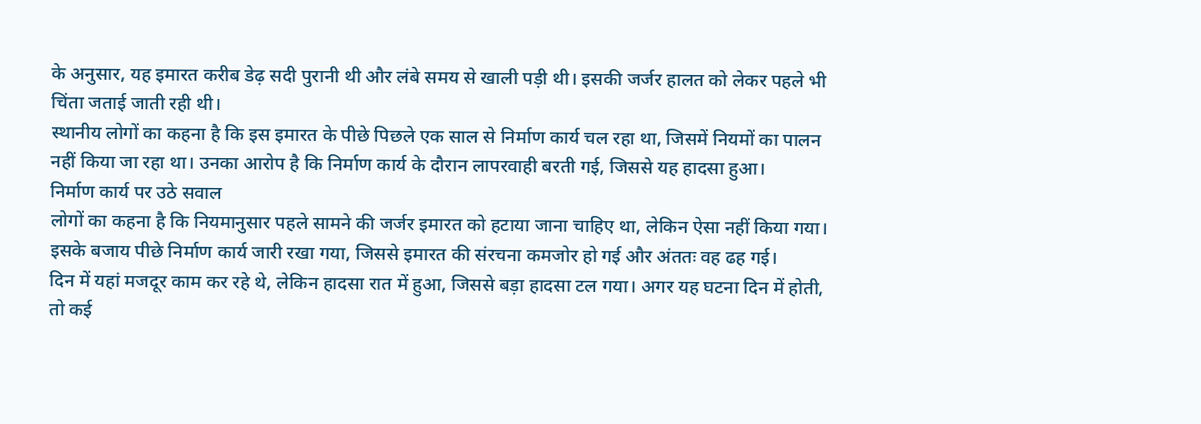के अनुसार, यह इमारत करीब डेढ़ सदी पुरानी थी और लंबे समय से खाली पड़ी थी। इसकी जर्जर हालत को लेकर पहले भी चिंता जताई जाती रही थी।
स्थानीय लोगों का कहना है कि इस इमारत के पीछे पिछले एक साल से निर्माण कार्य चल रहा था, जिसमें नियमों का पालन नहीं किया जा रहा था। उनका आरोप है कि निर्माण कार्य के दौरान लापरवाही बरती गई, जिससे यह हादसा हुआ।
निर्माण कार्य पर उठे सवाल
लोगों का कहना है कि नियमानुसार पहले सामने की जर्जर इमारत को हटाया जाना चाहिए था, लेकिन ऐसा नहीं किया गया। इसके बजाय पीछे निर्माण कार्य जारी रखा गया, जिससे इमारत की संरचना कमजोर हो गई और अंततः वह ढह गई।
दिन में यहां मजदूर काम कर रहे थे, लेकिन हादसा रात में हुआ, जिससे बड़ा हादसा टल गया। अगर यह घटना दिन में होती, तो कई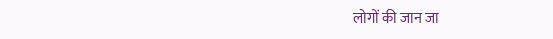लोगों की जान जा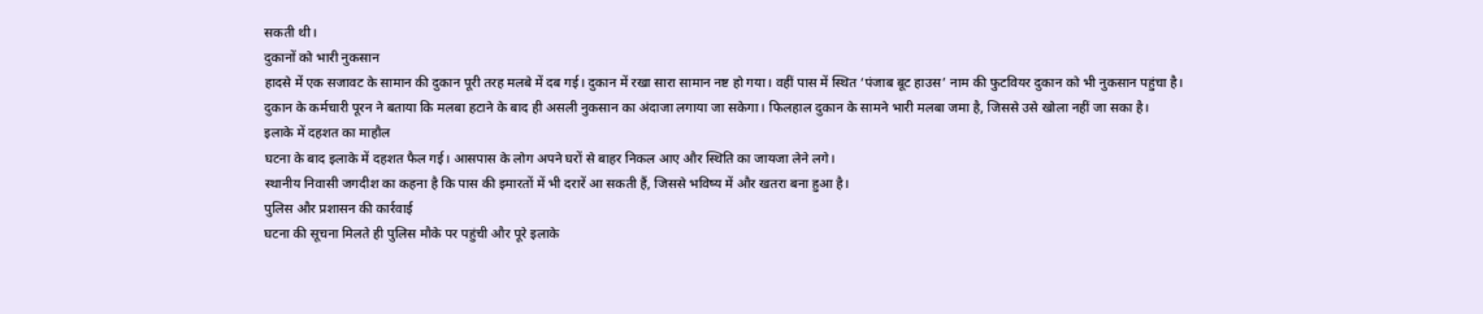सकती थी।
दुकानों को भारी नुकसान
हादसे में एक सजावट के सामान की दुकान पूरी तरह मलबे में दब गई। दुकान में रखा सारा सामान नष्ट हो गया। वहीं पास में स्थित ‘पंजाब बूट हाउस’ नाम की फुटवियर दुकान को भी नुकसान पहुंचा है।
दुकान के कर्मचारी पूरन ने बताया कि मलबा हटाने के बाद ही असली नुकसान का अंदाजा लगाया जा सकेगा। फिलहाल दुकान के सामने भारी मलबा जमा है, जिससे उसे खोला नहीं जा सका है।
इलाके में दहशत का माहौल
घटना के बाद इलाके में दहशत फैल गई। आसपास के लोग अपने घरों से बाहर निकल आए और स्थिति का जायजा लेने लगे।
स्थानीय निवासी जगदीश का कहना है कि पास की इमारतों में भी दरारें आ सकती हैं, जिससे भविष्य में और खतरा बना हुआ है।
पुलिस और प्रशासन की कार्रवाई
घटना की सूचना मिलते ही पुलिस मौके पर पहुंची और पूरे इलाके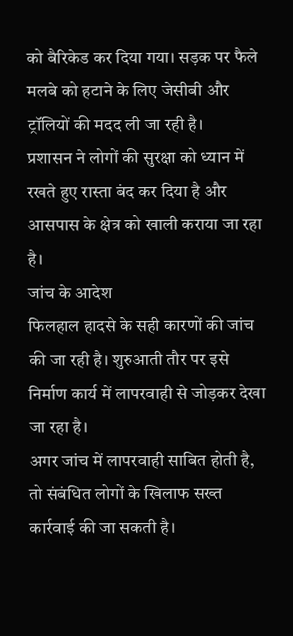को बैरिकेड कर दिया गया। सड़क पर फैले मलबे को हटाने के लिए जेसीबी और ट्रॉलियों की मदद ली जा रही है।
प्रशासन ने लोगों की सुरक्षा को ध्यान में रखते हुए रास्ता बंद कर दिया है और आसपास के क्षेत्र को खाली कराया जा रहा है।
जांच के आदेश
फिलहाल हादसे के सही कारणों की जांच की जा रही है। शुरुआती तौर पर इसे निर्माण कार्य में लापरवाही से जोड़कर देखा जा रहा है।
अगर जांच में लापरवाही साबित होती है, तो संबंधित लोगों के खिलाफ सख्त कार्रवाई की जा सकती है।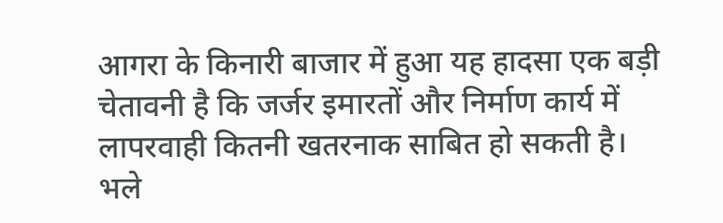आगरा के किनारी बाजार में हुआ यह हादसा एक बड़ी चेतावनी है कि जर्जर इमारतों और निर्माण कार्य में लापरवाही कितनी खतरनाक साबित हो सकती है।
भले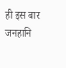ही इस बार जनहानि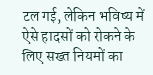टल गई, लेकिन भविष्य में ऐसे हादसों को रोकने के लिए सख्त नियमों का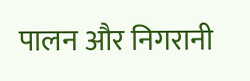पालन और निगरानी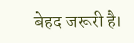बेहद जरूरी है।